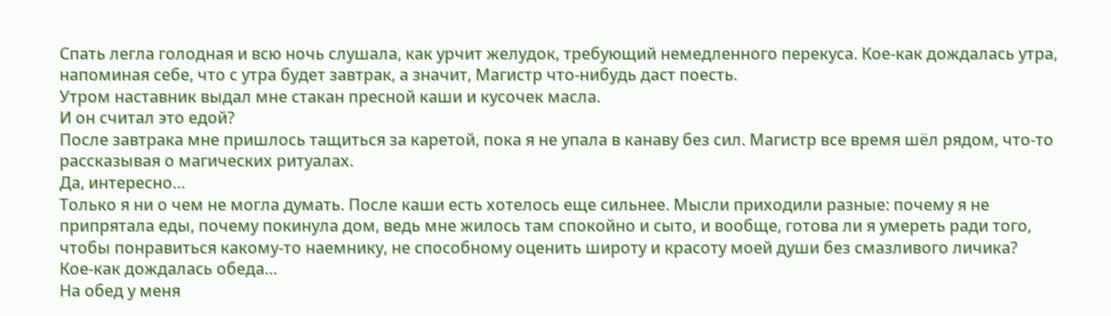Спать легла голодная и всю ночь слушала, как урчит желудок, требующий немедленного перекуса. Кое-как дождалась утра, напоминая себе, что с утра будет завтрак, а значит, Магистр что-нибудь даст поесть.
Утром наставник выдал мне стакан пресной каши и кусочек масла.
И он считал это едой?
После завтрака мне пришлось тащиться за каретой, пока я не упала в канаву без сил. Магистр все время шёл рядом, что-то рассказывая о магических ритуалах.
Да, интересно…
Только я ни о чем не могла думать. После каши есть хотелось еще сильнее. Мысли приходили разные: почему я не припрятала еды, почему покинула дом, ведь мне жилось там спокойно и сыто, и вообще, готова ли я умереть ради того, чтобы понравиться какому-то наемнику, не способному оценить широту и красоту моей души без смазливого личика?
Кое-как дождалась обеда…
На обед у меня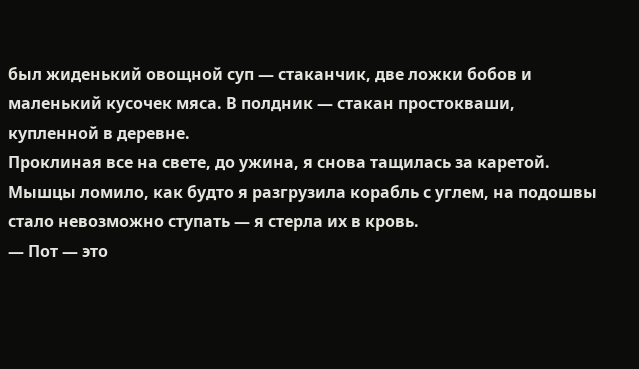был жиденький овощной суп — стаканчик, две ложки бобов и маленький кусочек мяса. В полдник — стакан простокваши, купленной в деревне.
Проклиная все на свете, до ужина, я снова тащилась за каретой. Мышцы ломило, как будто я разгрузила корабль с углем, на подошвы стало невозможно ступать — я стерла их в кровь.
— Пот — это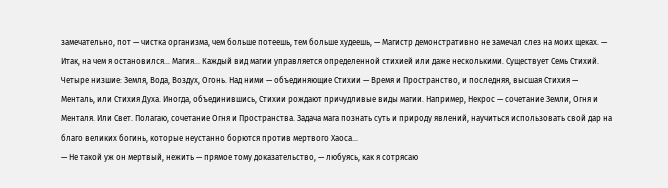замечательно, пот — чистка организма, чем больше потеешь, тем больше худеешь, — Магистр демонстративно не замечал слез на моих щеках. — Итак, на чем я остановился… Магия… Каждый вид магии управляется определенной стихией или даже несколькими. Существует Семь Стихий. Четыре низшие: Земля, Вода, Воздух, Огонь. Над ними — объединяющие Стихии — Время и Пространство, и последняя, высшая Стихия — Менталь, или Стихия Духа. Иногда, объединившись, Стихии рождают причудливые виды магии. Например, Некрос — сочетание Земли, Огня и Менталя. Или Свет. Полагаю, сочетание Огня и Пространства. Задача мага познать суть и природу явлений, научиться использовать свой дар на благо великих богинь, которые неустанно борются против мертвого Хаоса…
— Не такой уж он мертвый, нежить — прямое тому доказательство, — любуясь, как я сотрясаю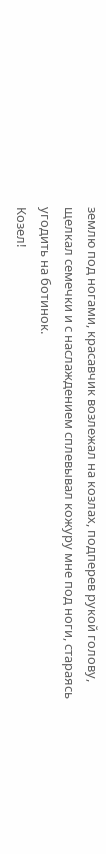землю под ногами, красавчик возлежал на козлах, подперев рукой голову, щелкал семечки и с наслаждением сплевывал кожуру мне под ноги, стараясь угодить на ботинок.
Козел!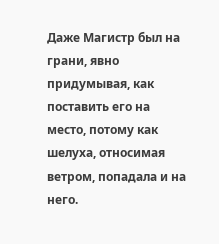Даже Магистр был на грани, явно придумывая, как поставить его на место, потому как шелуха, относимая ветром, попадала и на него.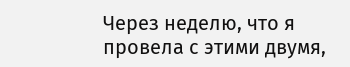Через неделю, что я провела с этими двумя,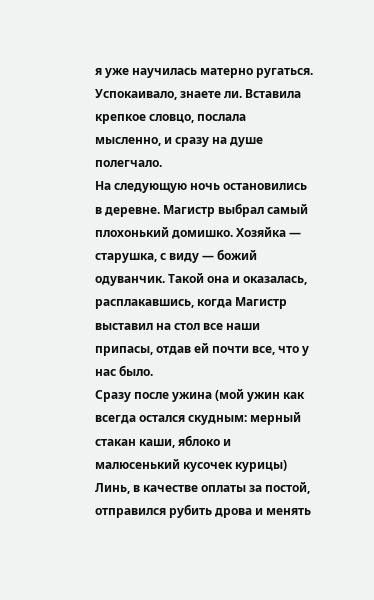я уже научилась матерно ругаться. Успокаивало, знаете ли. Вставила крепкое словцо, послала мысленно, и сразу на душе полегчало.
На следующую ночь остановились в деревне. Магистр выбрал самый плохонький домишко. Хозяйка — старушка, с виду — божий одуванчик. Такой она и оказалась, расплакавшись, когда Магистр выставил на стол все наши припасы, отдав ей почти все, что у нас было.
Сразу после ужина (мой ужин как всегда остался скудным: мерный стакан каши, яблоко и малюсенький кусочек курицы) Линь, в качестве оплаты за постой, отправился рубить дрова и менять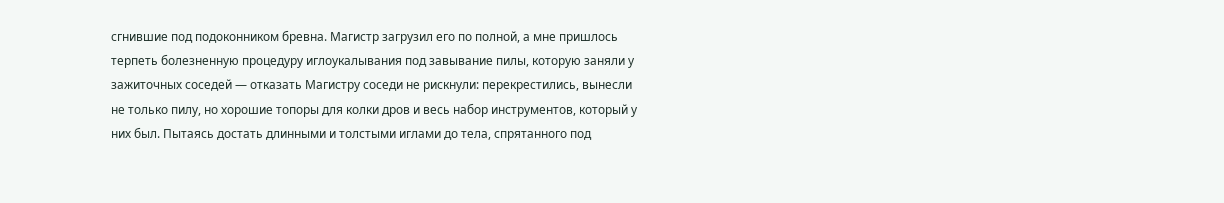сгнившие под подоконником бревна. Магистр загрузил его по полной, а мне пришлось терпеть болезненную процедуру иглоукалывания под завывание пилы, которую заняли у зажиточных соседей — отказать Магистру соседи не рискнули: перекрестились, вынесли не только пилу, но хорошие топоры для колки дров и весь набор инструментов, который у них был. Пытаясь достать длинными и толстыми иглами до тела, спрятанного под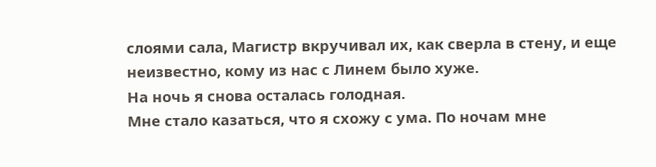слоями сала, Магистр вкручивал их, как сверла в стену, и еще неизвестно, кому из нас с Линем было хуже.
На ночь я снова осталась голодная.
Мне стало казаться, что я схожу с ума. По ночам мне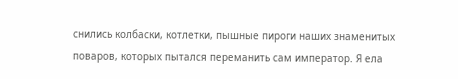снились колбаски, котлетки, пышные пироги наших знаменитых поваров, которых пытался переманить сам император. Я ела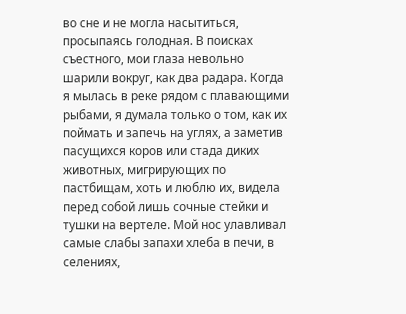во сне и не могла насытиться, просыпаясь голодная. В поисках съестного, мои глаза невольно шарили вокруг, как два радара. Когда я мылась в реке рядом с плавающими рыбами, я думала только о том, как их поймать и запечь на углях, а заметив пасущихся коров или стада диких животных, мигрирующих по пастбищам, хоть и люблю их, видела перед собой лишь сочные стейки и тушки на вертеле. Мой нос улавливал самые слабы запахи хлеба в печи, в селениях,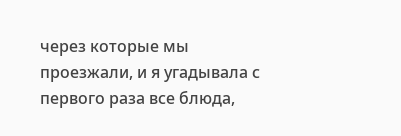через которые мы проезжали, и я угадывала с первого раза все блюда,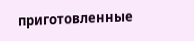приготовленные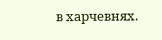в харчевнях.